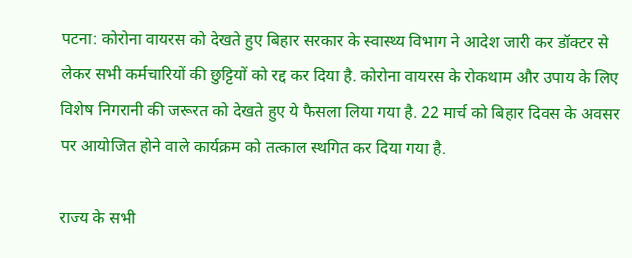पटना: कोरोना वायरस को देखते हुए बिहार सरकार के स्वास्थ्य विभाग ने आदेश जारी कर डॉक्टर से लेकर सभी कर्मचारियों की छुट्टियों को रद्द कर दिया है. कोरोना वायरस के रोकथाम और उपाय के लिए विशेष निगरानी की जरूरत को देखते हुए ये फैसला लिया गया है. 22 मार्च को बिहार दिवस के अवसर पर आयोजित होने वाले कार्यक्रम को तत्काल स्थगित कर दिया गया है.

राज्य के सभी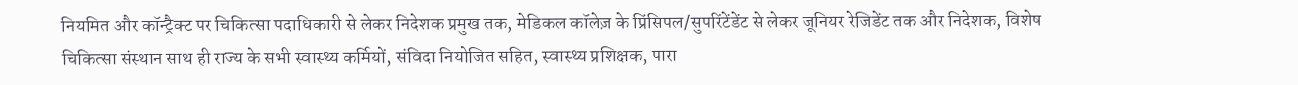नियमित और कॉन्ट्रैक्ट पर चिकित्सा पदाधिकारी से लेकर निदेशक प्रमुख तक, मेडिकल कॉलेज़ के प्रिंसिपल/सुपरिंटेंडेंट से लेकर जूनियर रेजिडेंट तक और निदेशक, विशेष चिकित्सा संस्थान साथ ही राज्य के सभी स्वास्थ्य कर्मियों, संविदा नियोजित सहित, स्वास्थ्य प्रशिक्षक, पारा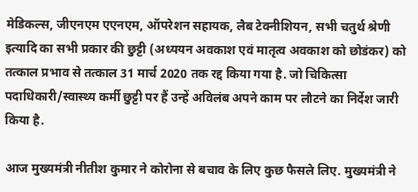मेडिकल्स, जीएनएम एएनएम, ऑपरेशन सहायक, लैब टेक्नीशियन, सभी चतुर्थ श्रेणी इत्यादि का सभी प्रकार की छुट्टी (अध्ययन अवकाश एवं मातृत्व अवकाश को छोडंकर) को तत्काल प्रभाव से तत्काल 31 मार्च 2020 तक रद्द किया गया है. जो चिकित्सा पदाधिकारी/स्वास्थ्य कर्मी छुट्टी पर हैं उन्हें अविलंब अपने काम पर लौटने का निर्देश जारी किया है.

आज मुख्यमंत्री नीतीश कुमार ने कोरोना से बचाव के लिए कुछ फैसले लिए. मुख्यमंत्री ने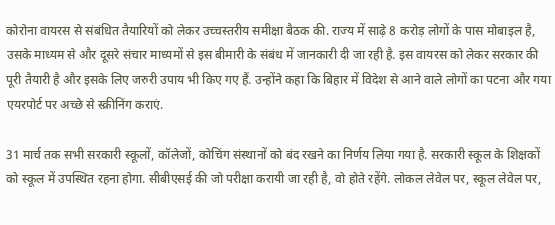कोरोना वायरस से संबंधित तैयारियों को लेकर उच्चस्तरीय समीक्षा बैठक की. राज्य में साढ़े 8 करोड़ लोगों के पास मोबाइल है, उसके माध्यम से और दूसरे संचार माध्यमों से इस बीमारी के संबंध में जानकारी दी जा रही है. इस वायरस को लेकर सरकार की पूरी तैयारी है और इसके लिए जरुरी उपाय भी किए गए हैं. उन्होंने कहा कि बिहार में विदेश से आने वाले लोगों का पटना और गया एयरपोर्ट पर अच्छे से स्क्रीनिंग कराएं.

31 मार्च तक सभी सरकारी स्कूलों, कॉलेजों, कोचिंग संस्थानों को बंद रखने का निर्णय लिया गया है. सरकारी स्कूल के शिक्षकों को स्कूल में उपस्थित रहना होगा. सीबीएसई की जो परीक्षा करायी जा रही है, वो होते रहेंगे. लोकल लेवेल पर, स्कूल लेवेल पर,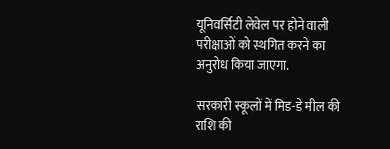यूनिवर्सिटी लेवेल पर होने वाली परीक्षाओं को स्थगित करने का अनुरोध किया जाएगा.

सरकारी स्कूलों में मिड-डे मील की राशि की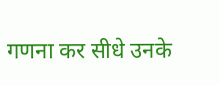गणना कर सीधे उनके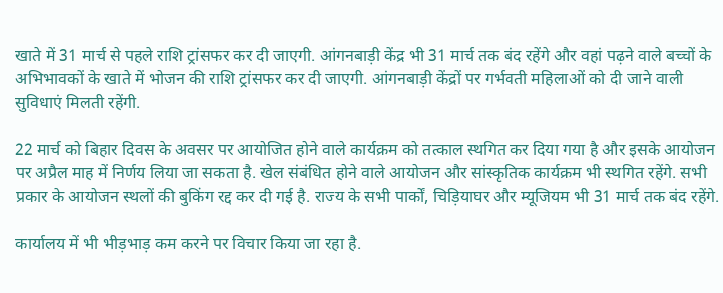खाते में 31 मार्च से पहले राशि ट्रांसफर कर दी जाएगी. आंगनबाड़ी केंद्र भी 31 मार्च तक बंद रहेंगे और वहां पढ़ने वाले बच्चों के अभिभावकों के खाते में भोजन की राशि ट्रांसफर कर दी जाएगी. आंगनबाड़ी केंद्रों पर गर्भवती महिलाओं को दी जाने वाली सुविधाएं मिलती रहेंगी.

22 मार्च को बिहार दिवस के अवसर पर आयोजित होने वाले कार्यक्रम को तत्काल स्थगित कर दिया गया है और इसके आयोजन पर अप्रैल माह में निर्णय लिया जा सकता है. खेल संबंधित होने वाले आयोजन और सांस्कृतिक कार्यक्रम भी स्थगित रहेंगे. सभी प्रकार के आयोजन स्थलों की बुकिंग रद्द कर दी गई है. राज्य के सभी पार्कों, चिड़ियाघर और म्यूजियम भी 31 मार्च तक बंद रहेंगे.

कार्यालय में भी भीड़भाड़ कम करने पर विचार किया जा रहा है.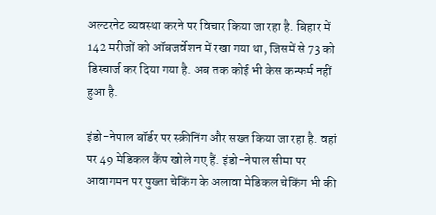अल्टरनेट व्यवस्था करने पर विचार किया जा रहा है. बिहार में 142 मरीजों को ऑबजर्वेशन में रखा गया था, जिसमें से 73 को डिस्चार्ज कर दिया गया है. अब तक कोई भी केस कन्फर्म नहीं हुआ है.

इंडो-नेपाल बॉर्डर पर स्क्रीनिंग और सख्त किया जा रहा है. वहां पर 49 मेडिकल कैंप खोले गए हैं. इंडो-नेपाल सीमा पर आवागमन पर पुख्ता चेकिंग के अलावा मेडिकल चेकिंग भी की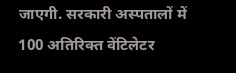जाएगी. सरकारी अस्पतालों में 100 अतिरिक्त वेंटिलेटर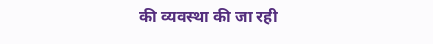की व्यवस्था की जा रही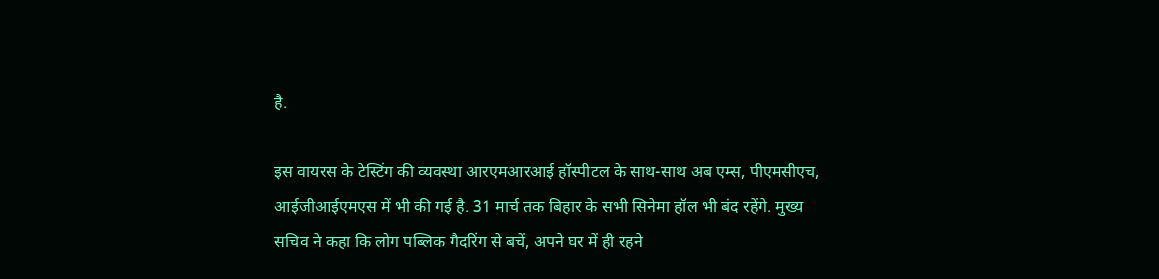है.

इस वायरस के टेस्टिंग की व्यवस्था आरएमआरआई हॉस्पीटल के साथ-साथ अब एम्स, पीएमसीएच, आईजीआईएमएस में भी की गई है. 31 मार्च तक बिहार के सभी सिनेमा हॉल भी बंद रहेंगे. मुख्य सचिव ने कहा कि लोग पब्लिक गैदरिंग से बचें, अपने घर में ही रहने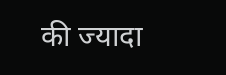की ज्यादा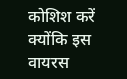कोशिश करें क्योंकि इस वायरस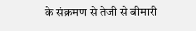के संक्रमण से तेजी से बीमारी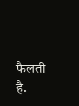फैलती है.